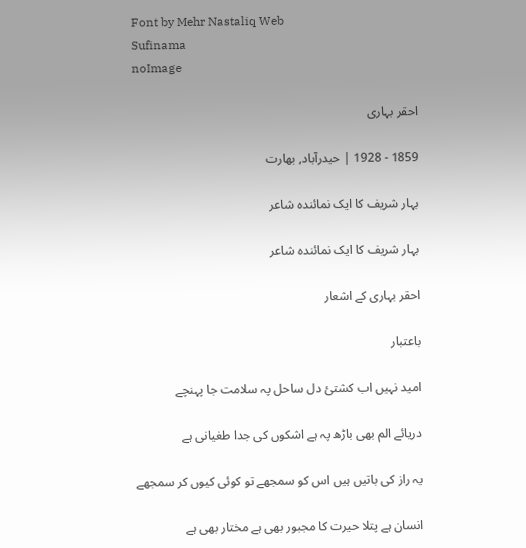Font by Mehr Nastaliq Web
Sufinama
noImage

احقر بہاری

1859 - 1928 | حیدرآباد, بھارت

بہار شریف کا ایک نمائندہ شاعر

بہار شریف کا ایک نمائندہ شاعر

احقر بہاری کے اشعار

باعتبار

امید نہیں اب کشتئ دل ساحل پہ سلامت جا پہنچے

دریائے الم بھی باڑھ پہ ہے اشکوں کی جدا طغیانی ہے

یہ راز کی باتیں ہیں اس کو سمجھے تو کوئی کیوں کر سمجھے

انسان ہے پتلا حیرت کا مجبور بھی ہے مختار بھی ہے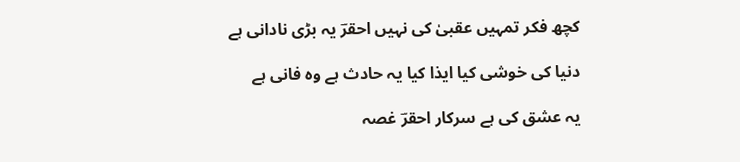کچھ فکر تمہیں عقبیٰ کی نہیں احقرؔ یہ بڑی نادانی ہے

دنیا کی خوشی کیا ایذا کیا یہ حادث ہے وہ فانی ہے

یہ عشق کی ہے سرکار احقرؔ غصہ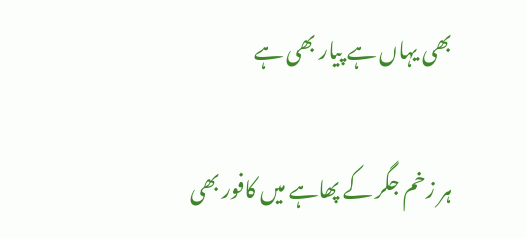بھی یہاں ہے پیار بھی ہے

ہر زخم جگر کے پھاہے میں کافور بھی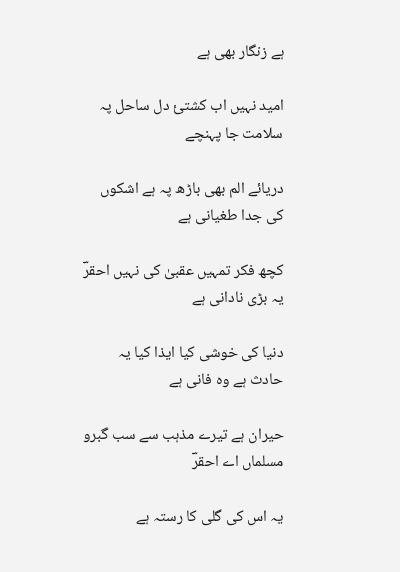ہے زنگار بھی ہے

امید نہیں اب کشتئ دل ساحل پہ سلامت جا پہنچے

دریائے الم بھی باڑھ پہ ہے اشکوں کی جدا طغیانی ہے

کچھ فکر تمہیں عقبیٰ کی نہیں احقرؔ یہ بڑی نادانی ہے

دنیا کی خوشی کیا ایذا کیا یہ حادث ہے وہ فانی ہے

حیران ہے تیرے مذہب سے سب گبرو مسلماں اے احقرؔ

یہ اس کی گلی کا رستہ ہے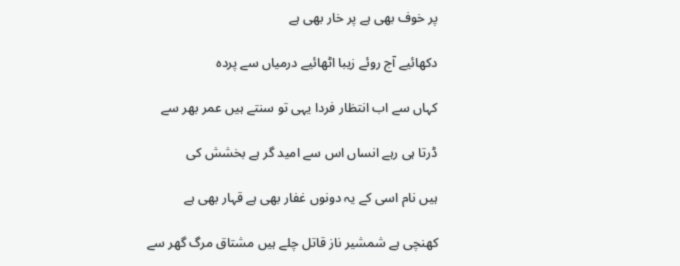پر خوف بھی ہے پر خار بھی ہے

دکھائیے آج روئے زیبا اٹھائیے درمیاں سے پردہ

کہاں سے اب انتظار فردا یہی تو سنتے ہیں عمر بھر سے

ڈرتا ہی رہے انساں اس سے امید گر ہے بخشش کی

ہیں نام اسی کے یہ دونوں غفار بھی ہے قہار بھی ہے

کھنچی ہے شمشیر ناز قاتل چلے ہیں مشتاق مرگ گھر سے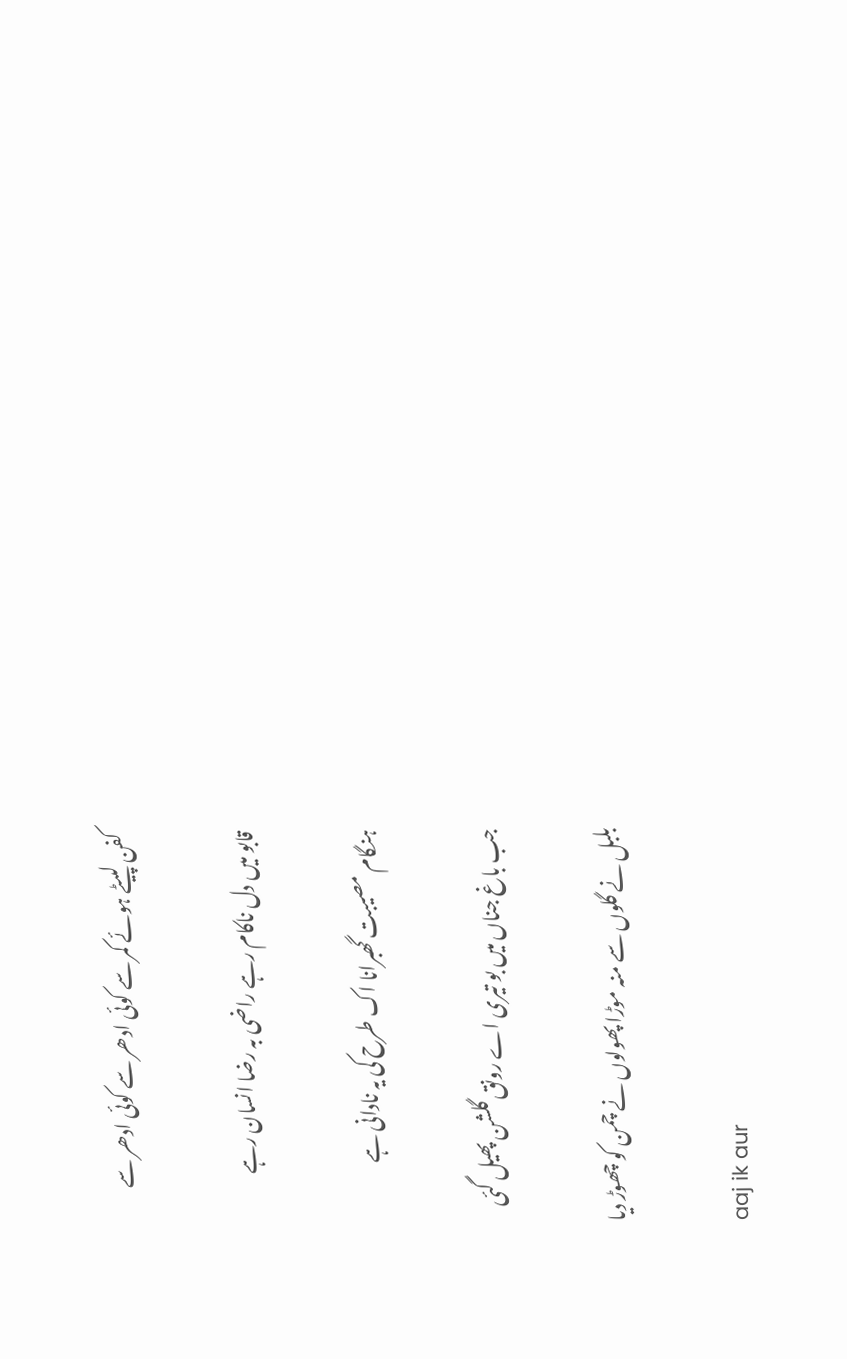کفن لپیٹے ہوئے کمر سے کوئی ادھر سے کوئی ادھر سے

قابو میں دل ناکام رہے راضی بہ رضا انسان رہے

ہنگام مصیبت گھبرانا اک طرح کی یہ نادانی ہے

جب باغ جناں میں بو تیری اے رونق گلشن پھیل گئی

بلبل نے گلوں سے منہ موڑا پھولوں نے چمن کو چھوڑ دیا

aaj ik aur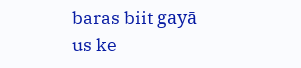baras biit gayā us ke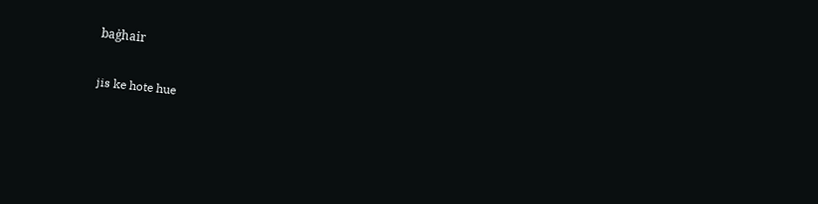baġhair

jis ke hote hue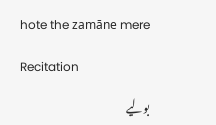hote the zamāne mere

Recitation

بولیے